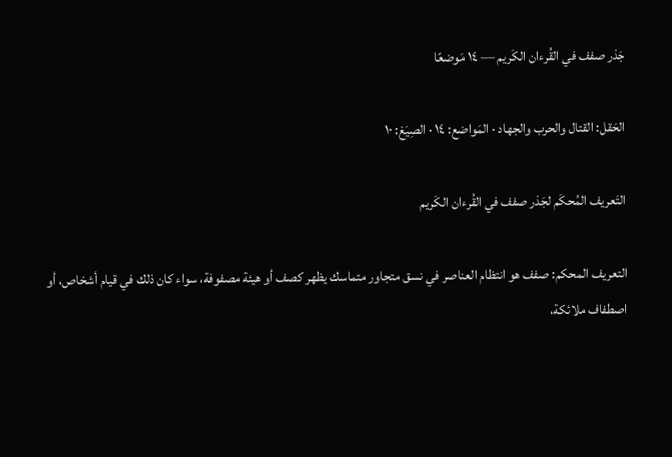جَذر صفف في القُرءان الكَريم — ١٤ مَوضعًا

الحَقل: القتال والحرب والجهاد · المَواضع: ١٤ · الصِيَغ: ١٠

التَعريف المُحكَم لجَذر صفف في القُرءان الكَريم

التعريف المحكم: صفف هو انتظام العناصر في نسق متجاور متماسك يظهر كصف أو هيئة مصفوفة، سواء كان ذلك في قيام أشخاص، أو اصطفاف ملائكة،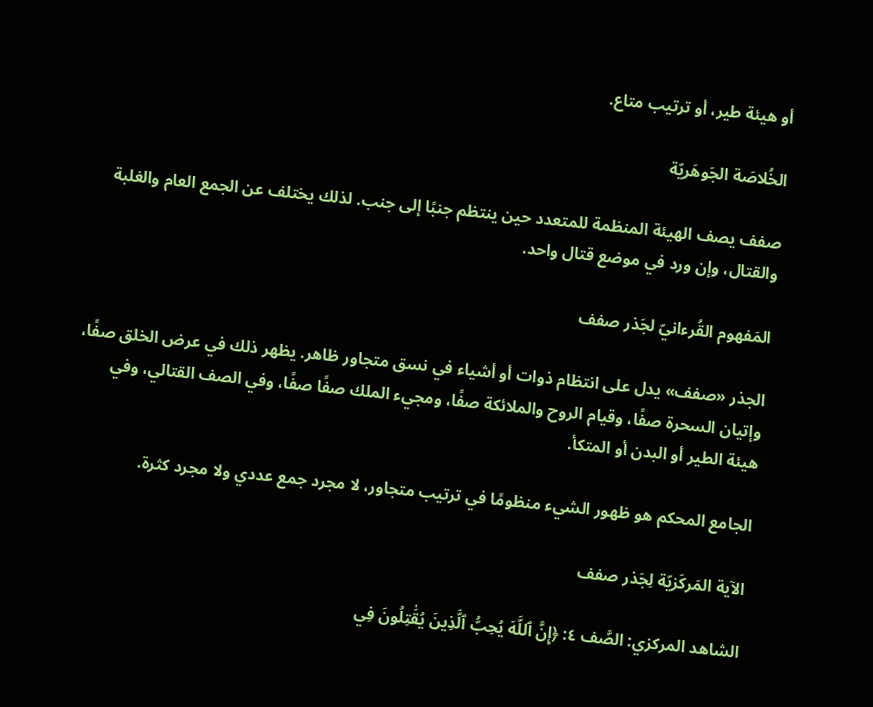أو هيئة طير، أو ترتيب متاع.

الخُلاصَة الجَوهَريّة

صفف يصف الهيئة المنظمة للمتعدد حين ينتظم جنبًا إلى جنب. لذلك يختلف عن الجمع العام والغلبة والقتال، وإن ورد في موضع قتال واحد.

المَفهوم القُرءانيّ لجَذر صفف

الجذر «صفف» يدل على انتظام ذوات أو أشياء في نسق متجاور ظاهر. يظهر ذلك في عرض الخلق صفًا، وإتيان السحرة صفًا، وقيام الروح والملائكة صفًا، ومجيء الملك صفًا صفًا، وفي الصف القتالي، وفي هيئة الطير أو البدن أو المتكأ.

الجامع المحكم هو ظهور الشيء منظومًا في ترتيب متجاور، لا مجرد جمع عددي ولا مجرد كثرة.

الآية المَركَزيّة لِجَذر صفف

الشاهد المركزي: الصَّف ٤: ﴿إِنَّ ٱللَّهَ يُحِبُّ ٱلَّذِينَ يُقَٰتِلُونَ فِي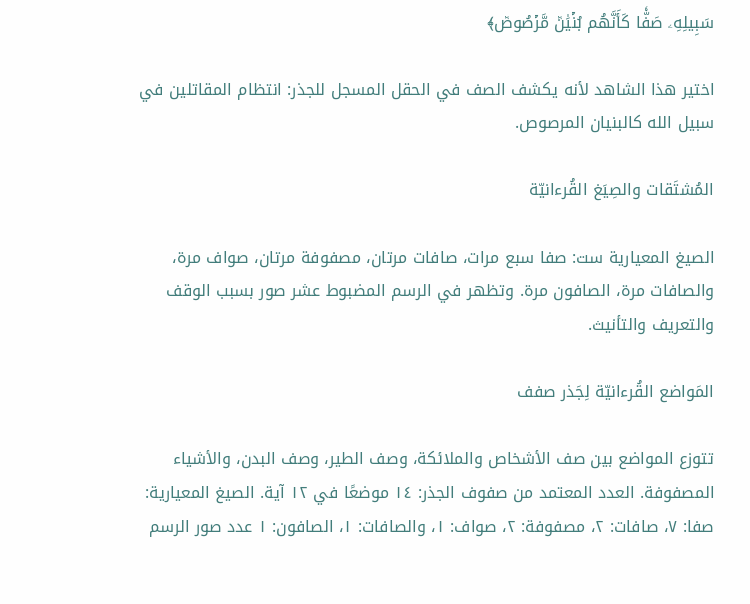سَبِيلِهِۦ صَفّٗا كَأَنَّهُم بُنۡيَٰنٞ مَّرۡصُوصٞ﴾

اختير هذا الشاهد لأنه يكشف الصف في الحقل المسجل للجذر: انتظام المقاتلين في سبيل الله كالبنيان المرصوص.

المُشتَقات والصِيَغ القُرءانيّة

الصيغ المعيارية ست: صفا سبع مرات، صافات مرتان، مصفوفة مرتان، صواف مرة، والصافات مرة، الصافون مرة. وتظهر في الرسم المضبوط عشر صور بسبب الوقف والتعريف والتأنيث.

المَواضع القُرءانيّة لِجَذر صفف

تتوزع المواضع بين صف الأشخاص والملائكة، وصف الطير، وصف البدن، والأشياء المصفوفة. العدد المعتمد من صفوف الجذر: ١٤ موضعًا في ١٢ آية. الصيغ المعيارية: صفا: ٧، صافات: ٢، مصفوفة: ٢، صواف: ١، والصافات: ١، الصافون: ١ عدد صور الرسم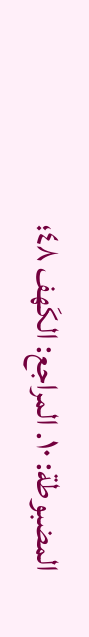المضبوطة: ١٠. المراجع: الكَهف ٤٨؛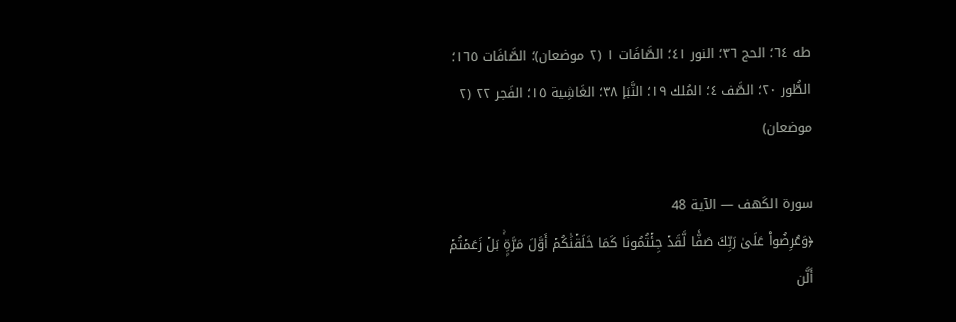طه ٦٤؛ الحج ٣٦؛ النور ٤١؛ الصَّافَات ١ (٢ موضعان)؛ الصَّافَات ١٦٥؛ الطُّور ٢٠؛ الصَّف ٤؛ المُلك ١٩؛ النَّبَإ ٣٨؛ الغَاشِية ١٥؛ الفَجر ٢٢ (٢ موضعان)

سورة الكَهف — الآية 48
﴿وَعُرِضُواْ عَلَىٰ رَبِّكَ صَفّٗا لَّقَدۡ جِئۡتُمُونَا كَمَا خَلَقۡنَٰكُمۡ أَوَّلَ مَرَّةِۭۚ بَلۡ زَعَمۡتُمۡ أَلَّن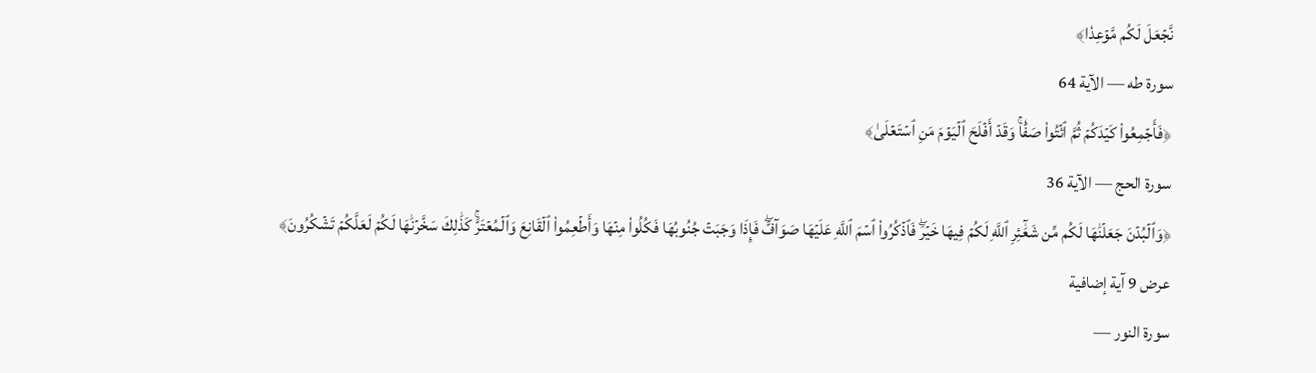نَّجۡعَلَ لَكُم مَّوۡعِدٗا﴾
سورة طه — الآية 64
﴿فَأَجۡمِعُواْ كَيۡدَكُمۡ ثُمَّ ٱئۡتُواْ صَفّٗاۚ وَقَدۡ أَفۡلَحَ ٱلۡيَوۡمَ مَنِ ٱسۡتَعۡلَىٰ﴾
سورة الحج — الآية 36
﴿وَٱلۡبُدۡنَ جَعَلۡنَٰهَا لَكُم مِّن شَعَٰٓئِرِ ٱللَّهِ لَكُمۡ فِيهَا خَيۡرٞۖ فَٱذۡكُرُواْ ٱسۡمَ ٱللَّهِ عَلَيۡهَا صَوَآفَّۖ فَإِذَا وَجَبَتۡ جُنُوبُهَا فَكُلُواْ مِنۡهَا وَأَطۡعِمُواْ ٱلۡقَانِعَ وَٱلۡمُعۡتَرَّۚ كَذَٰلِكَ سَخَّرۡنَٰهَا لَكُمۡ لَعَلَّكُمۡ تَشۡكُرُونَ﴾
عرض 9 آية إضافية
سورة النور —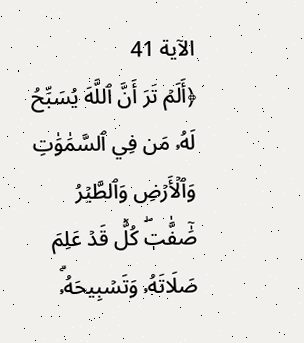الآية 41
﴿أَلَمۡ تَرَ أَنَّ ٱللَّهَ يُسَبِّحُ لَهُۥ مَن فِي ٱلسَّمَٰوَٰتِ وَٱلۡأَرۡضِ وَٱلطَّيۡرُ صَٰٓفَّٰتٖۖ كُلّٞ قَدۡ عَلِمَ صَلَاتَهُۥ وَتَسۡبِيحَهُۥۗ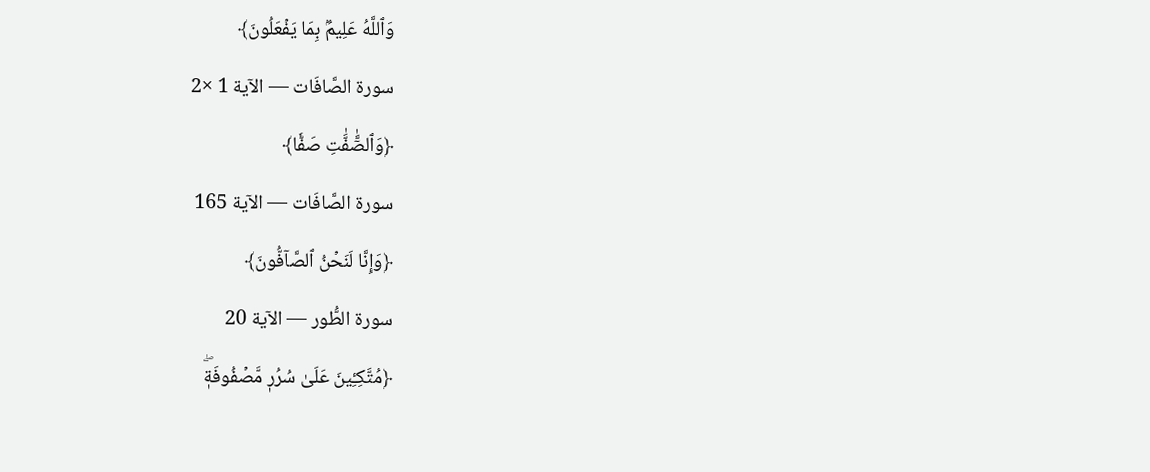وَٱللَّهُ عَلِيمُۢ بِمَا يَفۡعَلُونَ﴾
سورة الصَّافَات — الآية 1 ×2
﴿وَٱلصَّٰٓفَّٰتِ صَفّٗا﴾
سورة الصَّافَات — الآية 165
﴿وَإِنَّا لَنَحۡنُ ٱلصَّآفُّونَ﴾
سورة الطُّور — الآية 20
﴿مُتَّكِـِٔينَ عَلَىٰ سُرُرٖ مَّصۡفُوفَةٖۖ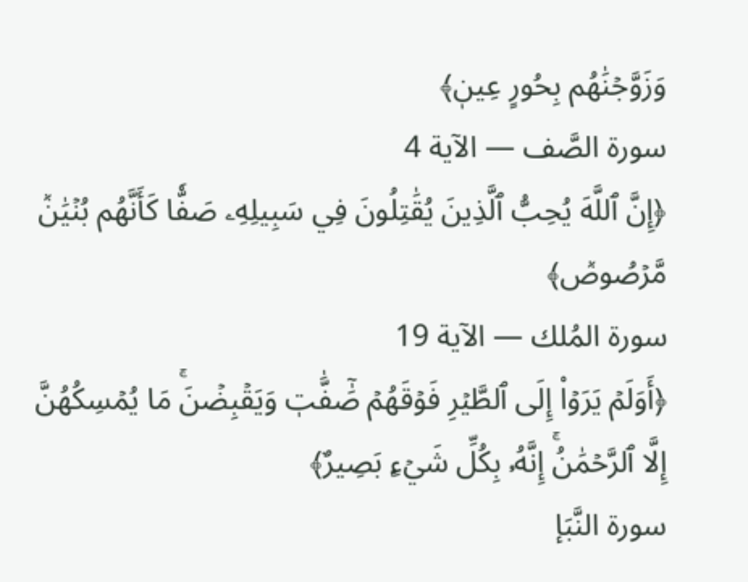وَزَوَّجۡنَٰهُم بِحُورٍ عِينٖ﴾
سورة الصَّف — الآية 4
﴿إِنَّ ٱللَّهَ يُحِبُّ ٱلَّذِينَ يُقَٰتِلُونَ فِي سَبِيلِهِۦ صَفّٗا كَأَنَّهُم بُنۡيَٰنٞ مَّرۡصُوصٞ﴾
سورة المُلك — الآية 19
﴿أَوَلَمۡ يَرَوۡاْ إِلَى ٱلطَّيۡرِ فَوۡقَهُمۡ صَٰٓفَّٰتٖ وَيَقۡبِضۡنَۚ مَا يُمۡسِكُهُنَّ إِلَّا ٱلرَّحۡمَٰنُۚ إِنَّهُۥ بِكُلِّ شَيۡءِۭ بَصِيرٌ﴾
سورة النَّبَإ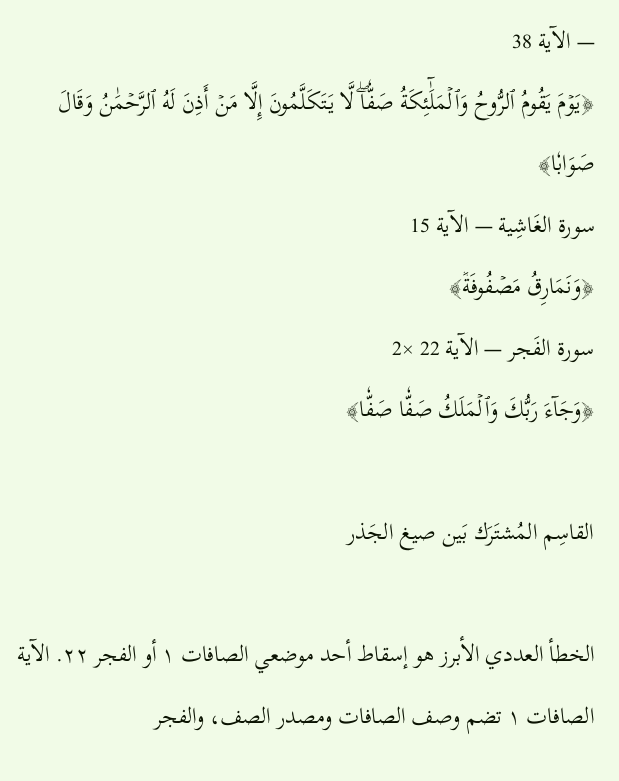— الآية 38
﴿يَوۡمَ يَقُومُ ٱلرُّوحُ وَٱلۡمَلَٰٓئِكَةُ صَفّٗاۖ لَّا يَتَكَلَّمُونَ إِلَّا مَنۡ أَذِنَ لَهُ ٱلرَّحۡمَٰنُ وَقَالَ صَوَابٗا﴾
سورة الغَاشِية — الآية 15
﴿وَنَمَارِقُ مَصۡفُوفَةٞ﴾
سورة الفَجر — الآية 22 ×2
﴿وَجَآءَ رَبُّكَ وَٱلۡمَلَكُ صَفّٗا صَفّٗا﴾

القاسِم المُشتَرَك بَين صيغ الجَذر

الخطأ العددي الأبرز هو إسقاط أحد موضعي الصافات ١ أو الفجر ٢٢. الآية الصافات ١ تضم وصف الصافات ومصدر الصف، والفجر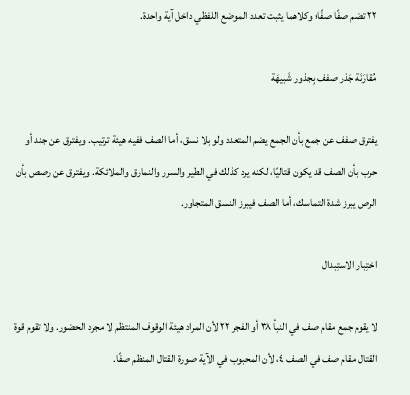٢٢ تضم صفًا صفًا؛ وكلاهما يثبت تعدد الموضع اللفظي داخل آية واحدة.

مُقارَنَة جَذر صفف بِجذور شَبيهَة

يفترق صفف عن جمع بأن الجمع يضم المتعدد ولو بلا نسق، أما الصف ففيه هيئة ترتيب. ويفترق عن جند أو حرب بأن الصف قد يكون قتاليًا، لكنه يرد كذلك في الطير والسرر والنمارق والملائكة. ويفترق عن رصص بأن الرص يبرز شدة التماسك، أما الصف فيبرز النسق المتجاور.

اختِبار الاستِبدال

لا يقوم جمع مقام صف في النبأ ٣٨ أو الفجر ٢٢ لأن المراد هيئة الوقوف المنتظم لا مجرد الحضور. ولا تقوم قوة القتال مقام صف في الصف ٤، لأن المحبوب في الآية صورة القتال المنظم صفًا.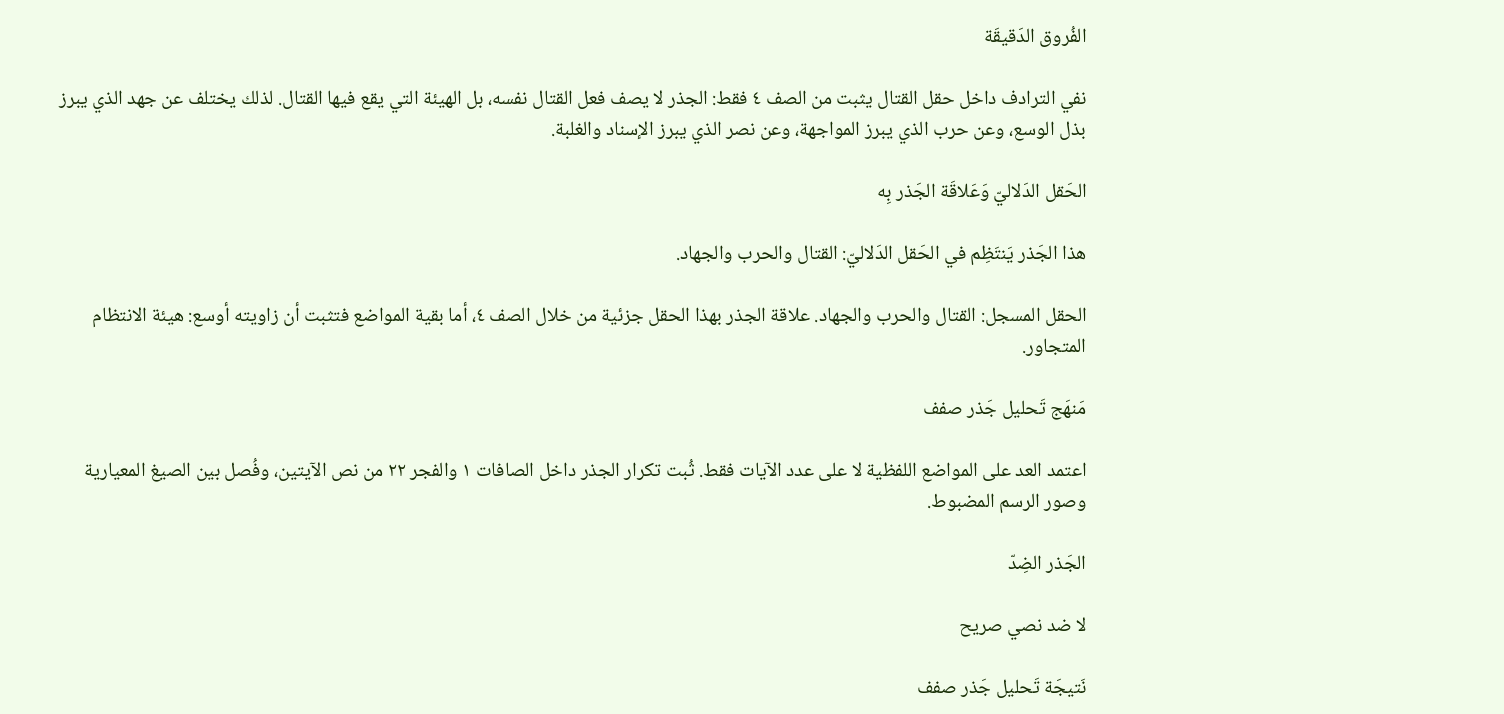الفُروق الدَقيقَة

نفي الترادف داخل حقل القتال يثبت من الصف ٤ فقط: الجذر لا يصف فعل القتال نفسه، بل الهيئة التي يقع فيها القتال. لذلك يختلف عن جهد الذي يبرز بذل الوسع، وعن حرب الذي يبرز المواجهة، وعن نصر الذي يبرز الإسناد والغلبة.

الحَقل الدَلاليّ وَعَلاقَة الجَذر بِه

هذا الجَذر يَنتَظِم في الحَقل الدَلاليّ: القتال والحرب والجهاد.

الحقل المسجل: القتال والحرب والجهاد. علاقة الجذر بهذا الحقل جزئية من خلال الصف ٤، أما بقية المواضع فتثبت أن زاويته أوسع: هيئة الانتظام المتجاور.

مَنهَج تَحليل جَذر صفف

اعتمد العد على المواضع اللفظية لا على عدد الآيات فقط. ثُبت تكرار الجذر داخل الصافات ١ والفجر ٢٢ من نص الآيتين، وفُصل بين الصيغ المعيارية وصور الرسم المضبوط.

الجَذر الضِدّ

لا ضد نصي صريح

نَتيجَة تَحليل جَذر صفف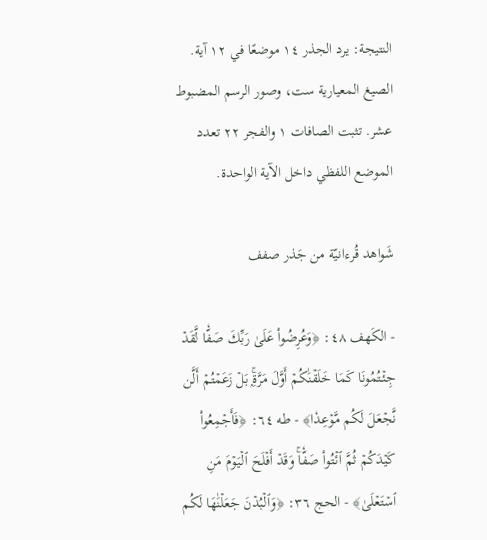النتيجة: يرد الجذر ١٤ موضعًا في ١٢ آية. الصيغ المعيارية ست، وصور الرسم المضبوط عشر. تثبت الصافات ١ والفجر ٢٢ تعدد الموضع اللفظي داخل الآية الواحدة.

شَواهد قُرءانيّة من جَذر صفف

- الكَهف ٤٨: ﴿وَعُرِضُواْ عَلَىٰ رَبِّكَ صَفّٗا لَّقَدۡ جِئۡتُمُونَا كَمَا خَلَقۡنَٰكُمۡ أَوَّلَ مَرَّةِۭۚ بَلۡ زَعَمۡتُمۡ أَلَّن نَّجۡعَلَ لَكُم مَّوۡعِدٗا﴾ - طه ٦٤: ﴿فَأَجۡمِعُواْ كَيۡدَكُمۡ ثُمَّ ٱئۡتُواْ صَفّٗاۚ وَقَدۡ أَفۡلَحَ ٱلۡيَوۡمَ مَنِ ٱسۡتَعۡلَىٰ﴾ - الحج ٣٦: ﴿وَٱلۡبُدۡنَ جَعَلۡنَٰهَا لَكُم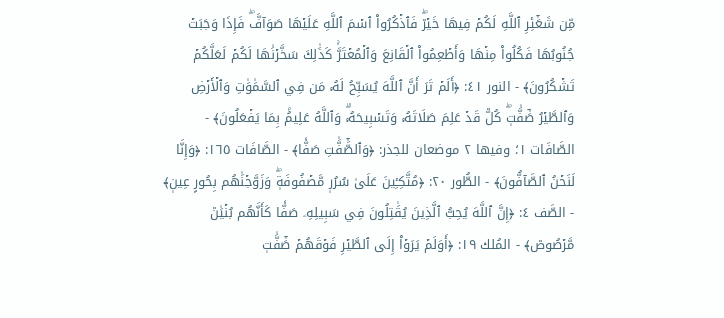مِّن شَعَٰٓئِرِ ٱللَّهِ لَكُمۡ فِيهَا خَيۡرٞۖ فَٱذۡكُرُواْ ٱسۡمَ ٱللَّهِ عَلَيۡهَا صَوَآفَّۖ فَإِذَا وَجَبَتۡ جُنُوبُهَا فَكُلُواْ مِنۡهَا وَأَطۡعِمُواْ ٱلۡقَانِعَ وَٱلۡمُعۡتَرَّۚ كَذَٰلِكَ سَخَّرۡنَٰهَا لَكُمۡ لَعَلَّكُمۡ تَشۡكُرُونَ﴾ - النور ٤١: ﴿أَلَمۡ تَرَ أَنَّ ٱللَّهَ يُسَبِّحُ لَهُۥ مَن فِي ٱلسَّمَٰوَٰتِ وَٱلۡأَرۡضِ وَٱلطَّيۡرُ صَٰٓفَّٰتٖۖ كُلّٞ قَدۡ عَلِمَ صَلَاتَهُۥ وَتَسۡبِيحَهُۥۗ وَٱللَّهُ عَلِيمُۢ بِمَا يَفۡعَلُونَ﴾ - الصَّافَات ١؛ وفيها ٢ موضعان للجذر: ﴿وَٱلصَّٰٓفَّٰتِ صَفّٗا﴾ - الصَّافَات ١٦٥: ﴿وَإِنَّا لَنَحۡنُ ٱلصَّآفُّونَ﴾ - الطُّور ٢٠: ﴿مُتَّكِـِٔينَ عَلَىٰ سُرُرٖ مَّصۡفُوفَةٖۖ وَزَوَّجۡنَٰهُم بِحُورٍ عِينٖ﴾ - الصَّف ٤: ﴿إِنَّ ٱللَّهَ يُحِبُّ ٱلَّذِينَ يُقَٰتِلُونَ فِي سَبِيلِهِۦ صَفّٗا كَأَنَّهُم بُنۡيَٰنٞ مَّرۡصُوصٞ﴾ - المُلك ١٩: ﴿أَوَلَمۡ يَرَوۡاْ إِلَى ٱلطَّيۡرِ فَوۡقَهُمۡ صَٰٓفَّٰتٖ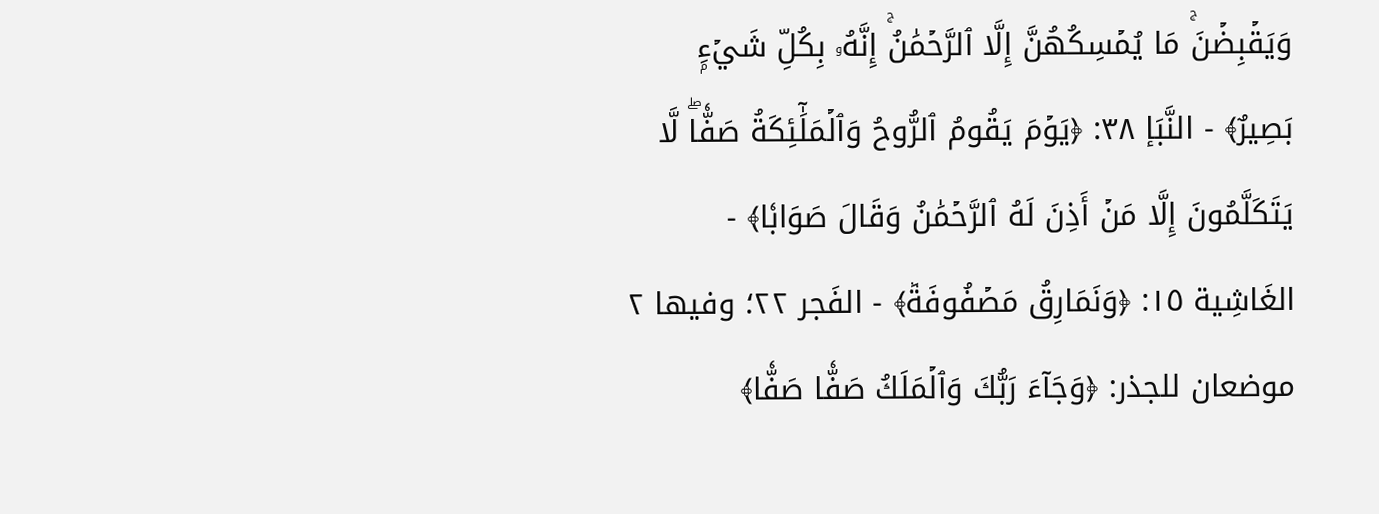وَيَقۡبِضۡنَۚ مَا يُمۡسِكُهُنَّ إِلَّا ٱلرَّحۡمَٰنُۚ إِنَّهُۥ بِكُلِّ شَيۡءِۭ بَصِيرٌ﴾ - النَّبَإ ٣٨: ﴿يَوۡمَ يَقُومُ ٱلرُّوحُ وَٱلۡمَلَٰٓئِكَةُ صَفّٗاۖ لَّا يَتَكَلَّمُونَ إِلَّا مَنۡ أَذِنَ لَهُ ٱلرَّحۡمَٰنُ وَقَالَ صَوَابٗا﴾ - الغَاشِية ١٥: ﴿وَنَمَارِقُ مَصۡفُوفَةٞ﴾ - الفَجر ٢٢؛ وفيها ٢ موضعان للجذر: ﴿وَجَآءَ رَبُّكَ وَٱلۡمَلَكُ صَفّٗا صَفّٗا﴾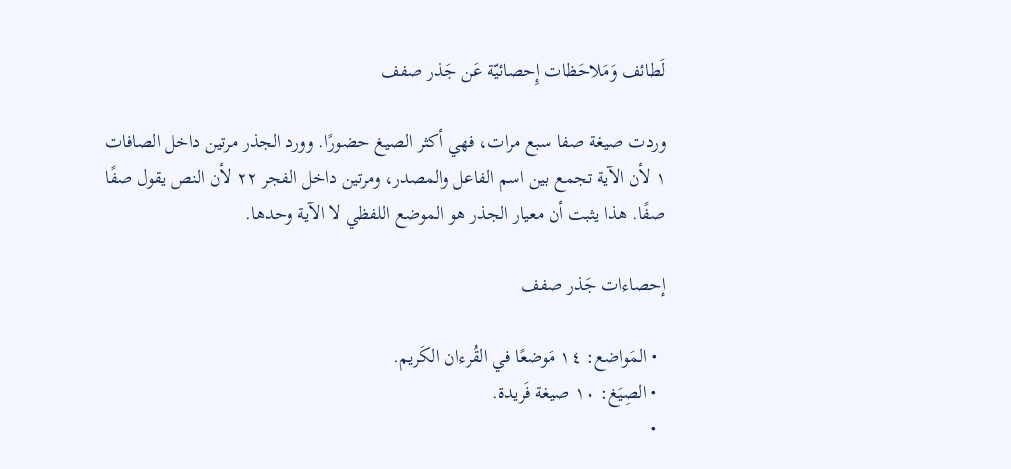لَطائف وَمَلاحَظات إِحصائيّة عَن جَذر صفف

وردت صيغة صفا سبع مرات، فهي أكثر الصيغ حضورًا. وورد الجذر مرتين داخل الصافات ١ لأن الآية تجمع بين اسم الفاعل والمصدر، ومرتين داخل الفجر ٢٢ لأن النص يقول صفًا صفًا. هذا يثبت أن معيار الجذر هو الموضع اللفظي لا الآية وحدها.

إحصاءات جَذر صفف

  • المَواضع: ١٤ مَوضعًا في القُرءان الكَريم.
  • الصِيَغ: ١٠ صيغة فَريدة.
  •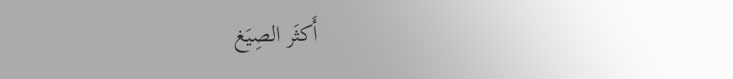أَكثَر الصِيَغ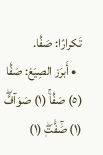تَكرارًا: صَفّٗا.
  • أَبرَز الصِيَغ: صَفّٗا (٥) صَفّٗاۚ (١) صَوَآفَّۖ (١) صَٰٓفَّٰتٖۖ (١)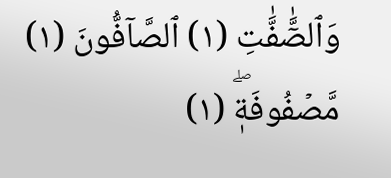وَٱلصَّٰٓفَّٰتِ (١) ٱلصَّآفُّونَ (١) مَّصۡفُوفَةٖۖ (١)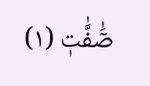صَٰٓفَّٰتٖ (١)